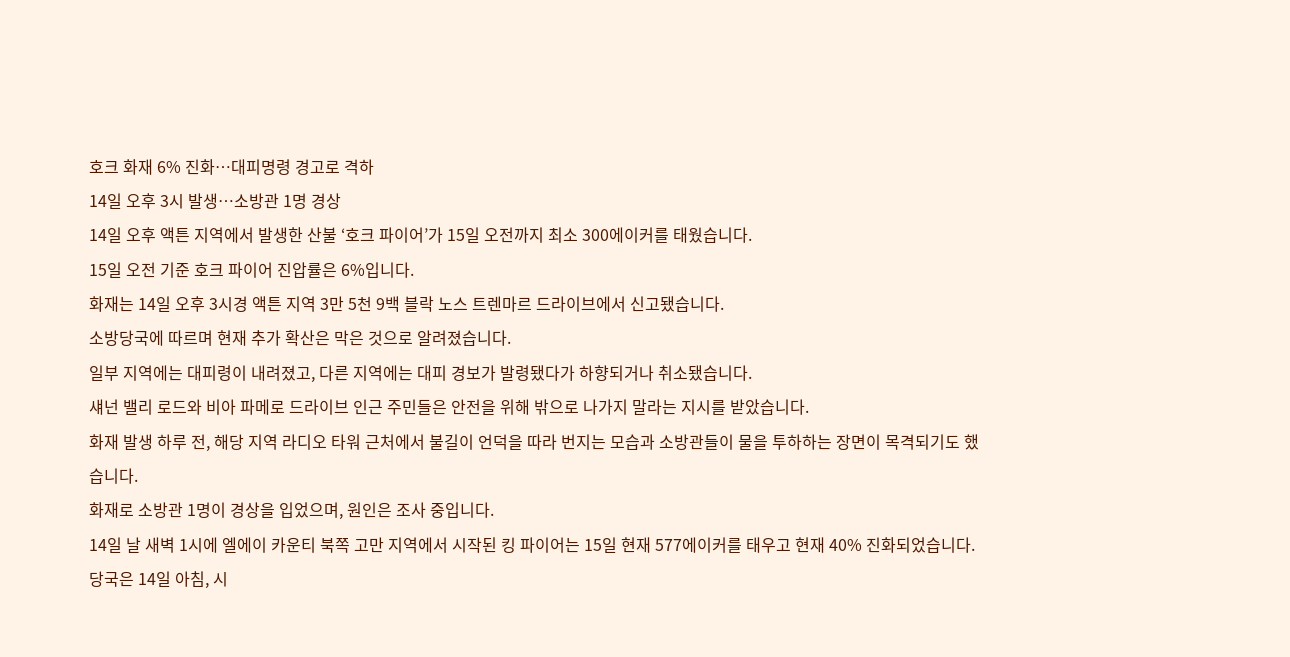호크 화재 6% 진화…대피명령 경고로 격하
14일 오후 3시 발생…소방관 1명 경상
14일 오후 액튼 지역에서 발생한 산불 ‘호크 파이어’가 15일 오전까지 최소 300에이커를 태웠습니다.
15일 오전 기준 호크 파이어 진압률은 6%입니다.
화재는 14일 오후 3시경 액튼 지역 3만 5천 9백 블락 노스 트렌마르 드라이브에서 신고됐습니다.
소방당국에 따르며 현재 추가 확산은 막은 것으로 알려졌습니다.
일부 지역에는 대피령이 내려졌고, 다른 지역에는 대피 경보가 발령됐다가 하향되거나 취소됐습니다.
섀넌 밸리 로드와 비아 파메로 드라이브 인근 주민들은 안전을 위해 밖으로 나가지 말라는 지시를 받았습니다.
화재 발생 하루 전, 해당 지역 라디오 타워 근처에서 불길이 언덕을 따라 번지는 모습과 소방관들이 물을 투하하는 장면이 목격되기도 했습니다.
화재로 소방관 1명이 경상을 입었으며, 원인은 조사 중입니다.
14일 날 새벽 1시에 엘에이 카운티 북쪽 고만 지역에서 시작된 킹 파이어는 15일 현재 577에이커를 태우고 현재 40% 진화되었습니다.
당국은 14일 아침, 시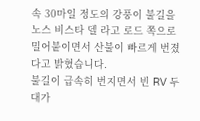속 30마일 정도의 강풍이 불길을 노스 비스타 델 라고 로드 쪽으로 밀어붙이면서 산불이 빠르게 번졌다고 밝혔습니다.
불길이 급속히 번지면서 빈 RV 두 대가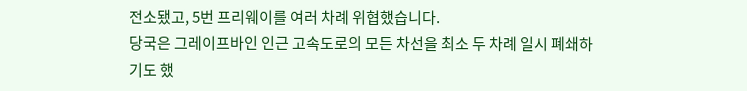전소됐고, 5번 프리웨이를 여러 차례 위협했습니다.
당국은 그레이프바인 인근 고속도로의 모든 차선을 최소 두 차례 일시 폐쇄하기도 했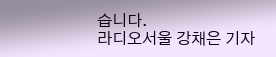습니다.
라디오서울 강채은 기자